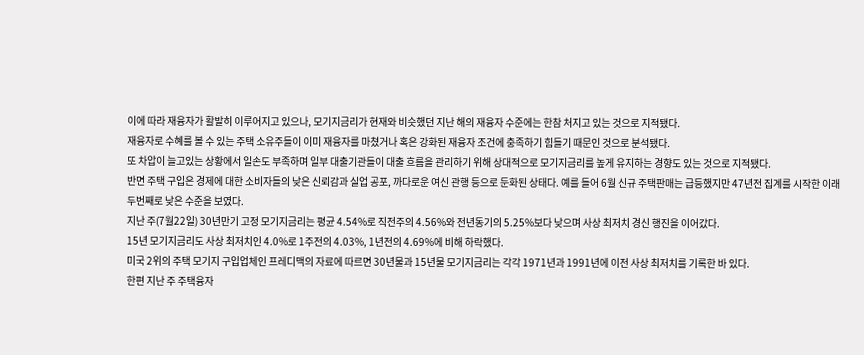이에 따라 재융자가 활발히 이루어지고 있으나, 모기지금리가 현재와 비슷했던 지난 해의 재융자 수준에는 한참 처지고 있는 것으로 지적됐다.
재융자로 수혜를 볼 수 있는 주택 소유주들이 이미 재융자를 마쳤거나 혹은 강화된 재융자 조건에 충족하기 힘들기 때문인 것으로 분석됐다.
또 차압이 늘고있는 상황에서 일손도 부족하며 일부 대출기관들이 대출 흐름을 관리하기 위해 상대적으로 모기지금리를 높게 유지하는 경향도 있는 것으로 지적됐다.
반면 주택 구입은 경제에 대한 소비자들의 낮은 신뢰감과 실업 공포, 까다로운 여신 관행 등으로 둔화된 상태다. 예를 들어 6월 신규 주택판매는 급등했지만 47년전 집계를 시작한 이래 두번째로 낮은 수준을 보였다.
지난 주(7월22일) 30년만기 고정 모기지금리는 평균 4.54%로 직전주의 4.56%와 전년동기의 5.25%보다 낮으며 사상 최저치 경신 행진을 이어갔다.
15년 모기지금리도 사상 최저치인 4.0%로 1주전의 4.03%, 1년전의 4.69%에 비해 하락했다.
미국 2위의 주택 모기지 구입업체인 프레디맥의 자료에 따르면 30년물과 15년물 모기지금리는 각각 1971년과 1991년에 이전 사상 최저치를 기록한 바 있다.
한편 지난 주 주택융자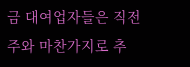금 대여업자들은 직전주와 마찬가지로 추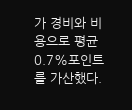가 경비와 비용으로 평균 0.7%포인트를 가산했다.